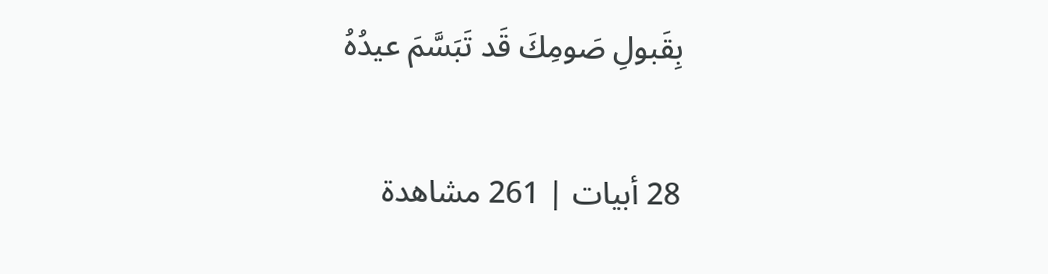بِقَبولِ صَومِكَ قَد تَبَسَّمَ عيدُهُ

28 أبيات | 261 مشاهدة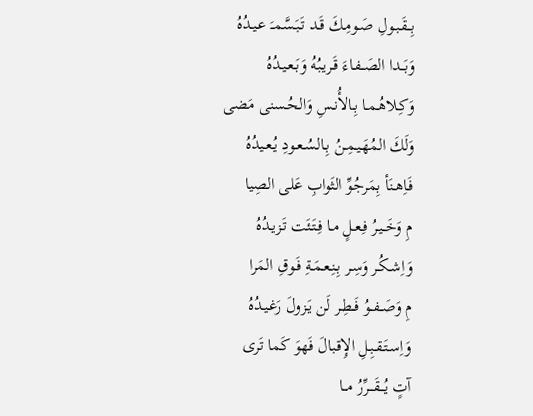بِــقَـبـولِ صَـومِـكَ قَـد تَـبَـسَّمـَ عـيـدُهُ
وَبَــدا الصَــفـاءَ قَـريـبُهُ وَبَـعـيـدُهُ
وَكِـلاهُـمـا بِـالأُنـسِ وَالحُـسنى مَضى
وَلَكَ المُهَـيـمِـنُ بِـالسُـعـودِ يُـعـيدُهُ
فَـاِهـنَأ بِمَرجُوِّ الثَوابِ عَلى الصِيا
مِ وَخَــيـرُ فِـعـلٍ مـا فِـتَـئَت تَـزيـدُهُ
وَاِشـكُـر وَسِـر بِـنِـعـمَـةِ فَـوقِ المَرا
مِ وَصَــفــوُ فَــطِـر لَن يَـزولَ رَغـيـدُهُ
وَاِسـتَـقـبِـلِ الإِقبالَ فَهوَ كَما تَرى
آتٍ يُـــقَـــرِّرُ مــا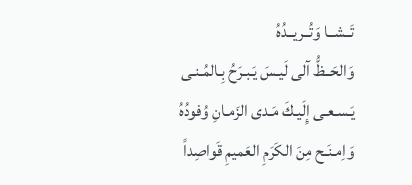تَــشــا وَتُــريــدُهُ
وَالحَــظُّ آلى لَيـسَ يَـبـرَحُ بِـالمُـنـى
يَـسـعـى إِلَيـكَ مَـدى الزَمـانِ وُفودُهُ
وَاِمـنَـح مِنَ الكَرَمِ العَميمِ قَواصِداً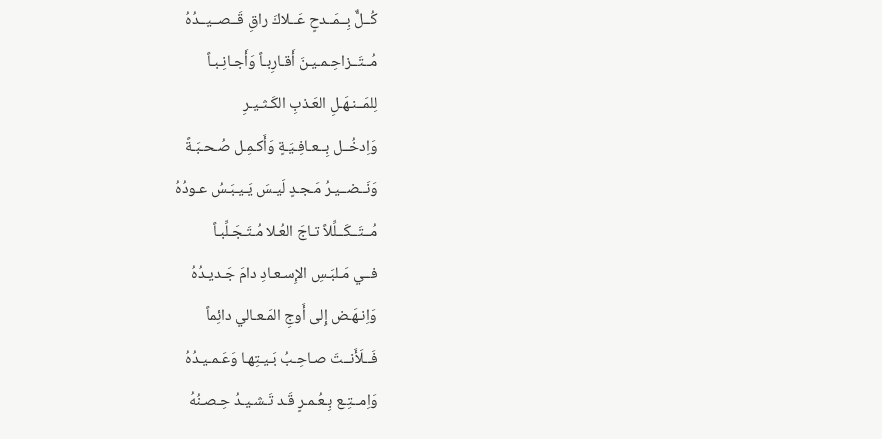كُــلٌّ بِــمَــدحٍ عَــلاكَ راقِ قَــصــيــدُهُ
مُــتَــزاحِـمـيـنَ أَقـارِبـاً وَأَجـانِـبـاً
لِلمَــنـهَـلِ العَـذبِ الكَـثـيـرِ
وَاِدخُــل بِــعـافِـيَـةٍ وَأَكـمِـل صُـحـبَـةً
وَنَــضــيـرُ مَـجـدٍ لَيـسَ يَـيـبَـسُ عـودُهُ
مُــتَــكَــلِّلاً تـاجَ العُـلا مُـتَـجَـلِّبـاً
فــي مَـلبَـسِ الإِسـعـادِ دامَ جَـديـدُهُ
وَاِنـهَـض إِلى أَوجِ المَـعـالي دائِماً
فَــلَأَنــتَ صـاحِـبُ بَـيـتِهـا وَعَـمـيـدُهُ
وَاِمــتِـع بِـعُـمـرٍ قَـد تَـشـيـدُ حِـصـنُهُ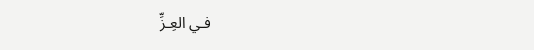فـي العِـزِّ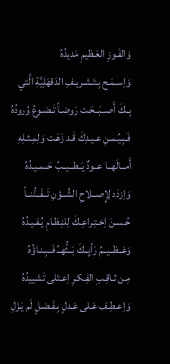وَالفَـوزِ العَـظيمِ مَديدُهُ
وَاِسـمَـح بِـتَـشـريـفِ الدَقهَلِيَّةِ الَّتي
بِــكَ أَصــبَــحَـت رَوضـاً تَـضـوعُ وُرودُهُ
فَـبِـيُـمـنِ عـيـدِكَ قَـد زَهَـت وَلِمِـثـلِهِ
أَمــالَهــا عــودٌ يَــطــيــبُ حَــمـيـدُهُ
وَاِزدَد لِإِصــلاحِ الشُــؤنِ تَــفَــنُّنــاً
حُـسـنَ اِخـتِـراعِـكَ لِلنِـظـامِ يُـفـيـدُهُ
وَعَــظــيــمُ رَأيِــكَ بَــثُّهــُ فَــبِـنـاؤُهُ
مِـن ثـاقِـبِ الفِـكـرِ اِعـتَلى تَشييدُهُ
وَاِعـطِـف عَـلى عَـدلٍ بِـفَـضـلٍ لَم يَـزَلِ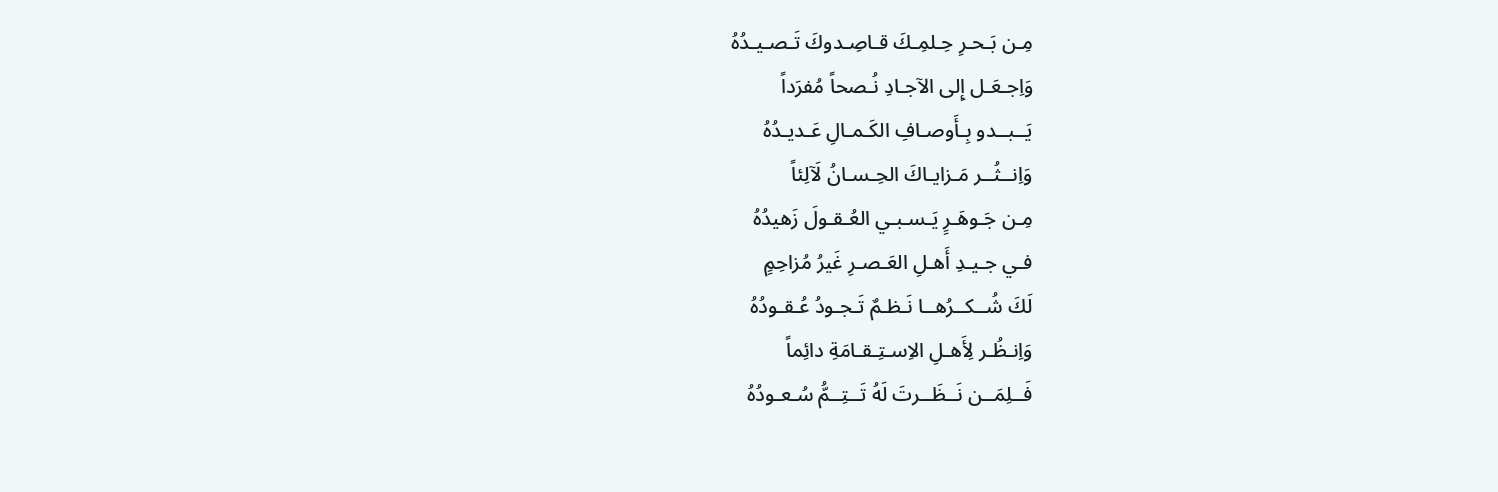مِـن بَـحـرِ حِـلمِـكَ قـاصِـدوكَ تَـصـيـدُهُ
وَاِجـعَـل إِلى الآجـادِ نُـصحاً مُفرَداً
يَــبــدو بِـأَوصـافِ الكَـمـالِ عَـديـدُهُ
وَاِنــثُــر مَـزايـاكَ الحِـسـانُ لَآلِئاً
مِـن جَـوهَـرٍ يَـسـبـي العُـقـولَ زَهيدُهُ
فـي جـيـدِ أَهـلِ العَـصـرِ غَيرُ مُزاحِمٍ
لَكَ شُــكــرُهــا نَـظـمٌ تَـجـودُ عُـقـودُهُ
وَاِنـظُـر لِأَهـلِ الاِسـتِـقـامَةِ دائِماً
فَــلِمَــن نَــظَــرتَ لَهُ تَــتِــمُّ سُـعـودُهُ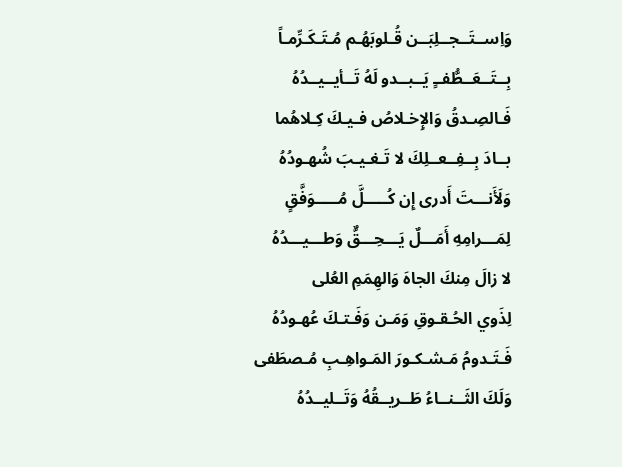وَاِســتَــجــلِبَــن قُـلوبَهُـم مُـتَـكَـرِّمـاً
بِــتَــعَــطُّفــٍ يَــبــدو لَهُ تَــأيــيــدُهُ
فَـالصِـدقُ وَالإِخـلاصُ فـيـكَ كِـلاهُما
بــادَ بِــفِــعــلِكَ لا تَـغـيـبَ شُهـودُهُ
وَلَأَنـــتَ أَدرى إِن كُـــــلَّ مُـــــوَفَّقٍ
لِمَـــرامِهِ أَمَـــلٌ يَـــحِـــقٌّ وَطـــيـــدُهُ
لا زالَ مِنكَ الجاهَ وَالهِمَمِ العُلى
لِذَوي الحُـقـوقِ وَمَـن وَفَـتـكَ عُهـودُهُ
فَـتَـدومُ مَـشـكـورَ المَـواهِـبِ مُـصطَفى
وَلَكَ الثَــنــاءُ طَــريــقُهُ وَتَــليــدُهُ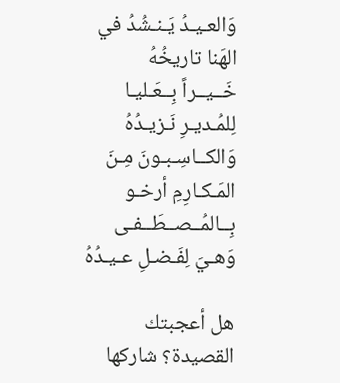وَالعـيـدُ يَـنـشُدُ في الهَنا تاريخُهُ
خَــيــراً بِــعَـليـا لِلمُـديـرِ نَـزيـدُهُ
وَالكــاسِـبـونَ مِـنَ المَـكـارِمِ أرخـو
بِــالمُــصــطَــفـى وَهـيَ لِفَـضـلِ عـيـدُهُ

هل أعجبتك القصيدة؟ شاركها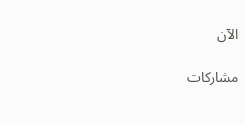الآن

مشاركات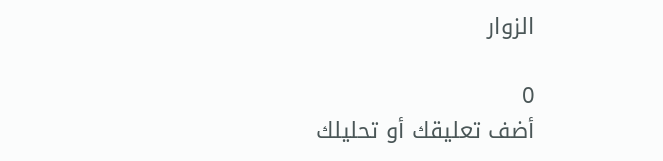الزوار

0
أضف تعليقك أو تحليلك